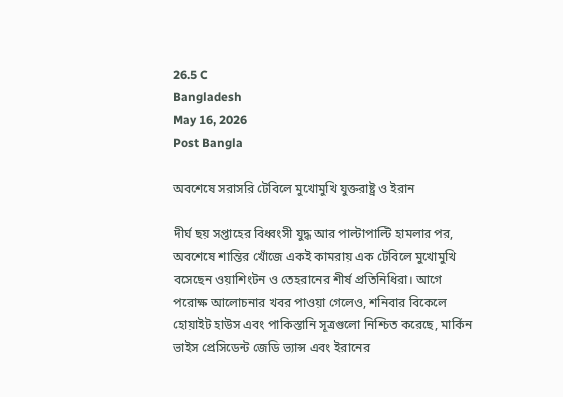26.5 C
Bangladesh
May 16, 2026
Post Bangla

অবশেষে সরাসরি টেবিলে মুখোমুখি যুক্তরাষ্ট্র ও ইরান

দীর্ঘ ছয় সপ্তাহের বিধ্বংসী যুদ্ধ আর পাল্টাপাল্টি হামলার পর, অবশেষে শান্তির খোঁজে একই কামরায় এক টেবিলে মুখোমুখি বসেছেন ওয়াশিংটন ও তেহরানের শীর্ষ প্রতিনিধিরা। আগে পরোক্ষ আলোচনার খবর পাওয়া গেলেও, শনিবার বিকেলে হোয়াইট হাউস এবং পাকিস্তানি সূত্রগুলো নিশ্চিত করেছে, মার্কিন ভাইস প্রেসিডেন্ট জেডি ভ্যান্স এবং ইরানের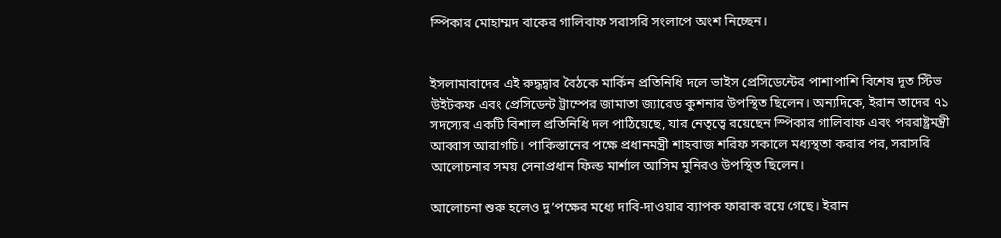স্পিকার মোহাম্মদ বাকের গালিবাফ সরাসরি সংলাপে অংশ নিচ্ছেন।


ইসলামাবাদের এই রুদ্ধদ্বার বৈঠকে মার্কিন প্রতিনিধি দলে ভাইস প্রেসিডেন্টের পাশাপাশি বিশেষ দূত স্টিভ উইটকফ এবং প্রেসিডেন্ট ট্রাম্পের জামাতা জ্যারেড কুশনার উপস্থিত ছিলেন। অন্যদিকে, ইরান তাদের ৭১ সদস্যের একটি বিশাল প্রতিনিধি দল পাঠিয়েছে, যার নেতৃত্বে রয়েছেন স্পিকার গালিবাফ এবং পররাষ্ট্রমন্ত্রী আব্বাস আরাগচি। পাকিস্তানের পক্ষে প্রধানমন্ত্রী শাহবাজ শরিফ সকালে মধ্যস্থতা করার পর, সরাসরি আলোচনার সময় সেনাপ্রধান ফিল্ড মার্শাল আসিম মুনিরও উপস্থিত ছিলেন।

আলোচনা শুরু হলেও দু’পক্ষের মধ্যে দাবি-দাওয়ার ব্যাপক ফারাক রয়ে গেছে। ইরান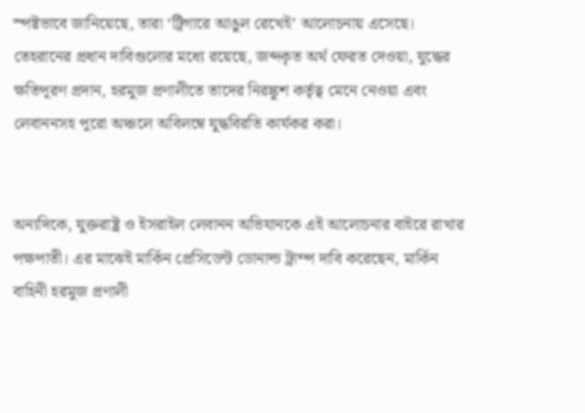স্পষ্টভাবে জানিয়েছে, তারা ‘ট্রিগারে আঙুল রেখেই’ আলোচনায় এসেছে। তেহরানের প্রধান দাবিগুলোর মধ্যে রয়েছে, জব্দকৃত অর্থ ফেরত দেওয়া, যুদ্ধের ক্ষতিপূরণ প্রদান, হরমুজ প্রণালীতে তাদের নিরঙ্কুশ কর্তৃত্ব মেনে নেওয়া এবং লেবাননসহ পুরো অঞ্চলে অবিলম্বে যুদ্ধবিরতি কার্যকর করা।


অন্যদিকে, যুক্তরাষ্ট্র ও ইসরাইল লেবানন অভিযানকে এই আলোচনার বাইরে রাখার পক্ষপাতী। এর মাঝেই মার্কিন প্রেসিডেন্ট ডোনাল্ড ট্রাম্প দাবি করেছেন, মার্কিন বাহিনী হরমুজ প্রণালী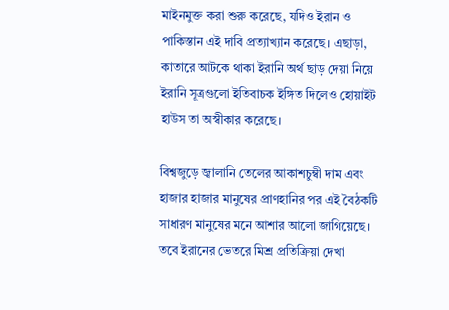মাইনমুক্ত করা শুরু করেছে, যদিও ইরান ও পাকিস্তান এই দাবি প্রত্যাখ্যান করেছে। এছাড়া, কাতারে আটকে থাকা ইরানি অর্থ ছাড় দেয়া নিয়ে ইরানি সূত্রগুলো ইতিবাচক ইঙ্গিত দিলেও হোয়াইট হাউস তা অস্বীকার করেছে।

বিশ্বজুড়ে জ্বালানি তেলের আকাশচুম্বী দাম এবং হাজার হাজার মানুষের প্রাণহানির পর এই বৈঠকটি সাধারণ মানুষের মনে আশার আলো জাগিয়েছে। তবে ইরানের ভেতরে মিশ্র প্রতিক্রিয়া দেখা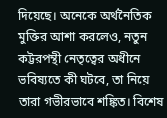দিয়েছে। অনেকে অর্থনৈতিক মুক্তির আশা করলেও, নতুন কট্টরপন্থী নেতৃত্বের অধীনে ভবিষ্যতে কী ঘটবে, তা নিয়ে তারা গভীরভাবে শঙ্কিত। বিশেষ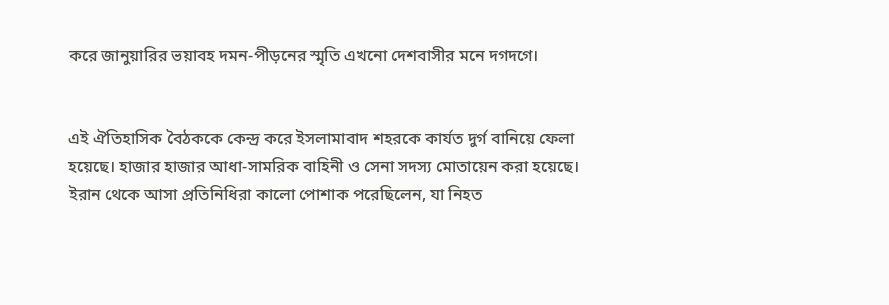করে জানুয়ারির ভয়াবহ দমন-পীড়নের স্মৃতি এখনো দেশবাসীর মনে দগদগে।


এই ঐতিহাসিক বৈঠককে কেন্দ্র করে ইসলামাবাদ শহরকে কার্যত দুর্গ বানিয়ে ফেলা হয়েছে। হাজার হাজার আধা-সামরিক বাহিনী ও সেনা সদস্য মোতায়েন করা হয়েছে। ইরান থেকে আসা প্রতিনিধিরা কালো পোশাক পরেছিলেন, যা নিহত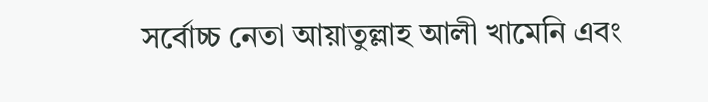সর্বোচ্চ নেতা আয়াতুল্লাহ আলী খামেনি এবং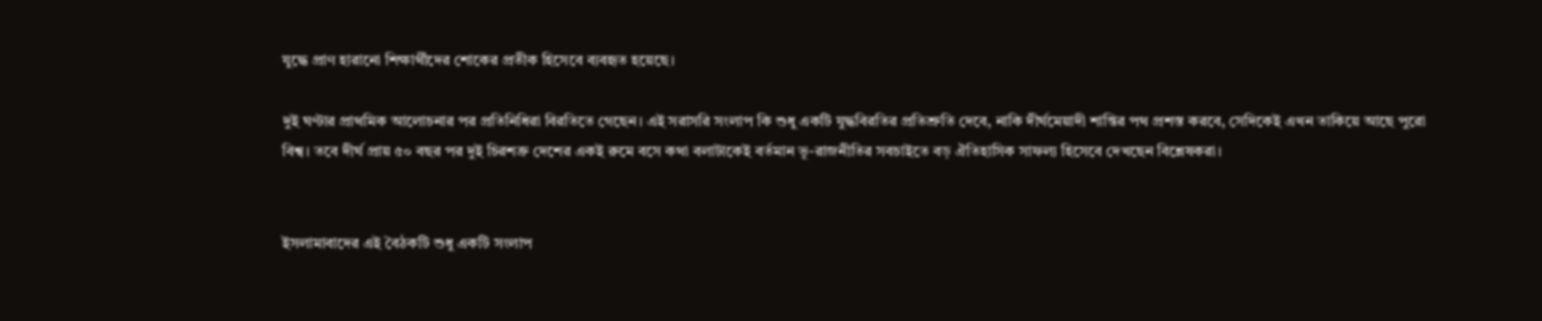যুদ্ধে প্রাণ হারানো শিক্ষার্থীদের শোকের প্রতীক হিসেবে ব্যবহৃত হয়েছে।

দুই ঘণ্টার প্রাথমিক আলোচনার পর প্রতিনিধিরা বিরতিতে গেছেন। এই সরাসরি সংলাপ কি শুধু একটি যুদ্ধবিরতির প্রতিশ্রুতি দেবে, নাকি দীর্ঘমেয়াদী শান্তির পথ প্রশস্ত করবে, সেদিকেই এখন তাকিয়ে আছে পুরো বিশ্ব। তবে দীর্ঘ প্রায় ৫০ বছর পর দুই চিরশত্রু দেশের একই রুমে বসে কথা বলাটাকেই বর্তমান ভূ-রাজনীতির সবচাইতে বড় ঐতিহাসিক সাফল্য হিসেবে দেখছেন বিশ্লেষকরা।


ইসলামাবাদের এই বৈঠকটি শুধু একটি সংলাপ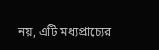নয়, এটি মধ্যপ্রাচ্যের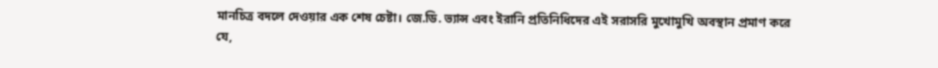মানচিত্র বদলে দেওয়ার এক শেষ চেষ্টা। জে.ডি. ভ্যান্স এবং ইরানি প্রতিনিধিদের এই সরাসরি মুখোমুখি অবস্থান প্রমাণ করে যে,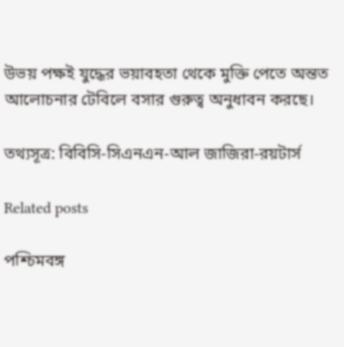উভয় পক্ষই যুদ্ধের ভয়াবহতা থেকে মুক্তি পেতে অন্তত আলোচনার টেবিলে বসার গুরুত্ব অনুধাবন করছে।

তথ্যসূত্র: বিবিসি-সিএনএন-আল জাজিরা-রয়টার্স

Related posts

পশ্চিমবঙ্গ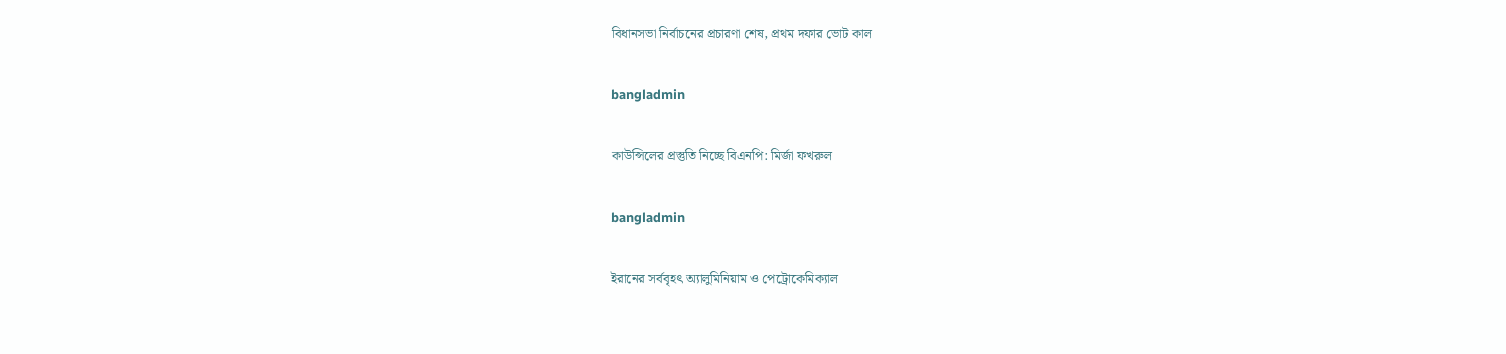বিধানসভা নির্বাচনের প্রচারণা শেষ, প্রথম দফার ভোট কাল

bangladmin

কাউন্সিলের প্রস্তুতি নিচ্ছে বিএনপি: মির্জা ফখরুল

bangladmin

ইরানের সর্ববৃহৎ অ্যালুমিনিয়াম ও পেট্রোকেমিক্যাল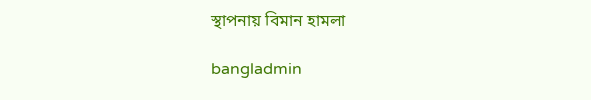স্থাপনায় বিমান হামলা

bangladmin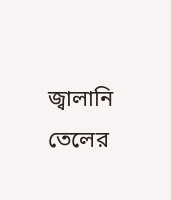জ্বালানি তেলের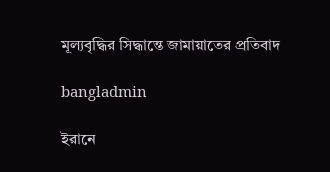মূল্যবৃদ্ধির সিদ্ধান্তে জামায়াতের প্রতিবাদ

bangladmin

ইরানে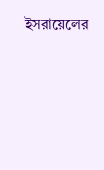ইসরায়েলের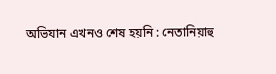অভিযান এখনও শেষ হয়নি : নেতানিয়াহু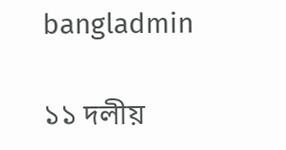bangladmin

১১ দলীয়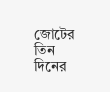জোটের তিন দিনের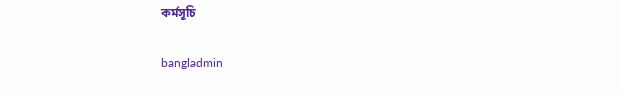কর্মসূচি

bangladmin